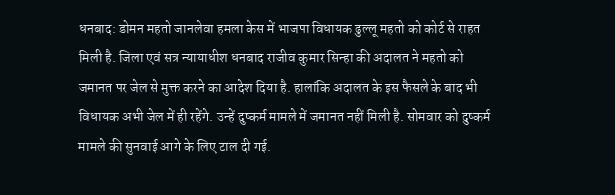धनबाद: डोमन महतो जानलेवा हमला केस में भाजपा विधायक ढुल्लू महतो को कोर्ट से राहत मिली है. जिला एवं सत्र न्यायाधीश धनबाद राजीव कुमार सिन्हा की अदालत ने महतो को जमानत पर जेल से मुक्त करने का आदेश दिया है. हालांकि अदालत के इस फैसले के बाद भी विधायक अभी जेल में ही रहेंगे. उन्हें दुष्कर्म मामले में जमानत नहीं मिली है. सोमवार को दुष्कर्म मामले की सुनवाई आगे के लिए टाल दी गई.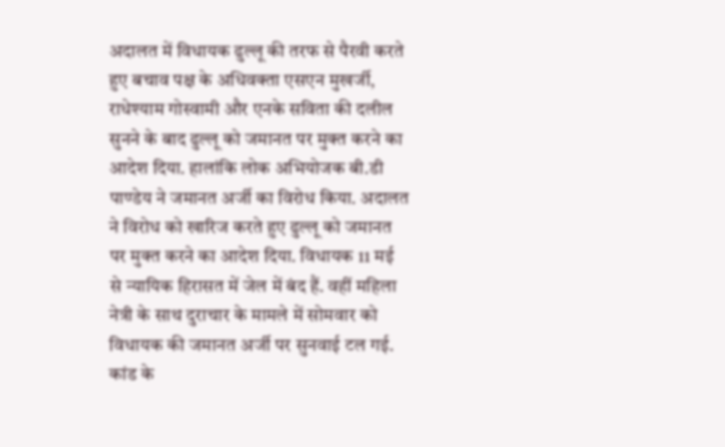अदालत में विधायक ढुल्लू की तरफ से पैरवी करते हुए बचाव पक्ष के अधिवक्ता एसएन मुखर्जी, राधेश्याम गोस्वामी और एनके सविता की दलील सुनने के बाद ढुल्लू को जमानत पर मुक्त करने का आदेश दिया. हालांकि लोक अभियोजक बी.डी पाण्डेय ने जमानत अर्जी का विरोध किया. अदालत ने विरोध को खारिज करते हुए ढुल्लू को जमानत पर मुक्त करने का आदेश दिया. विधायक 11 मई से न्यायिक हिरासत में जेल में बंद हैं. वहीं महिला नेत्री के साथ दुराचार के मामले में सोमवार को विधायक की जमानत अर्जी पर सुनवाई टल गई. कांड के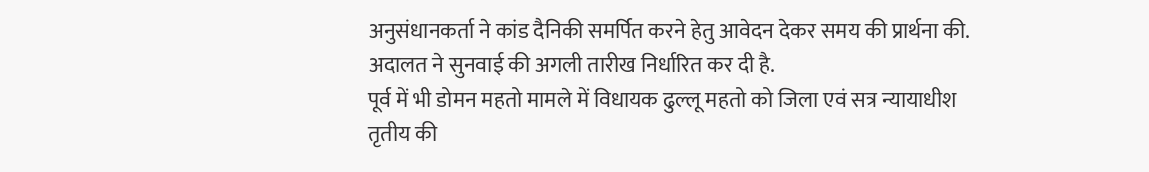अनुसंधानकर्ता ने कांड दैनिकी समर्पित करने हेतु आवेदन देकर समय की प्रार्थना की. अदालत ने सुनवाई की अगली तारीख निर्धारित कर दी है.
पूर्व में भी डोमन महतो मामले में विधायक ढुल्लू महतो को जिला एवं सत्र न्यायाधीश तृतीय की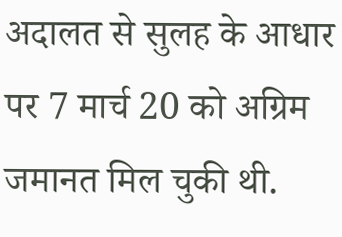अदालत से सुलह के आधार पर 7 मार्च 20 को अग्रिम जमानत मिल चुकी थी.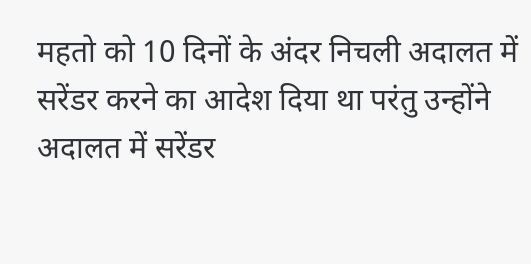महतो को 10 दिनों के अंदर निचली अदालत में सरेंडर करने का आदेश दिया था परंतु उन्होंने अदालत में सरेंडर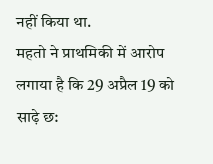नहीं किया था.
महतो ने प्राथमिकी में आरोप लगाया है कि 29 अप्रैल 19 को साढ़े छ: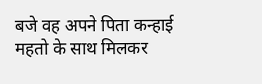बजे वह अपने पिता कन्हाई महतो के साथ मिलकर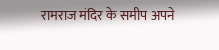रामराज मंदिर के समीप अपने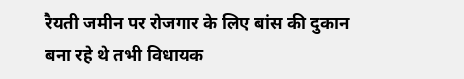रैयती जमीन पर रोजगार के लिए बांस की दुकान बना रहे थे तभी विधायक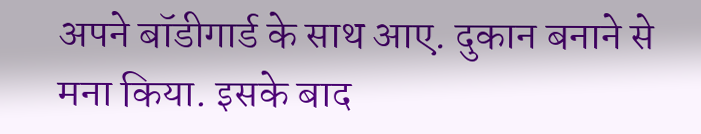अपने बॉडीगार्ड के साथ आए. दुकान बनाने से मना किया. इसके बाद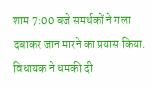शाम 7:00 बजे समर्थकों ने गला दबाकर जान मारने का प्रयास किया. विधायक ने धमकी दी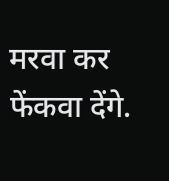मरवा कर फेंकवा देंगे.